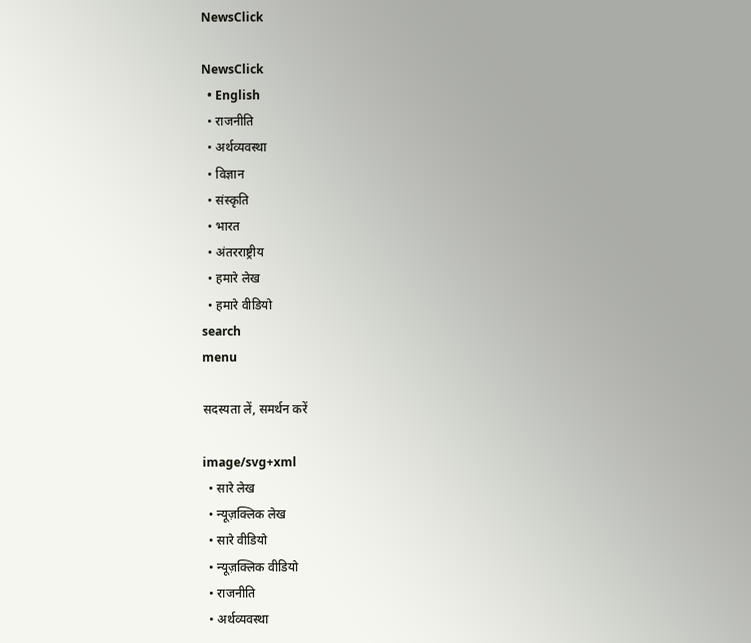NewsClick

NewsClick
  • English
  • राजनीति
  • अर्थव्यवस्था
  • विज्ञान
  • संस्कृति
  • भारत
  • अंतरराष्ट्रीय
  • हमारे लेख
  • हमारे वीडियो
search
menu

सदस्यता लें, समर्थन करें

image/svg+xml
  • सारे लेख
  • न्यूज़क्लिक लेख
  • सारे वीडियो
  • न्यूज़क्लिक वीडियो
  • राजनीति
  • अर्थव्यवस्था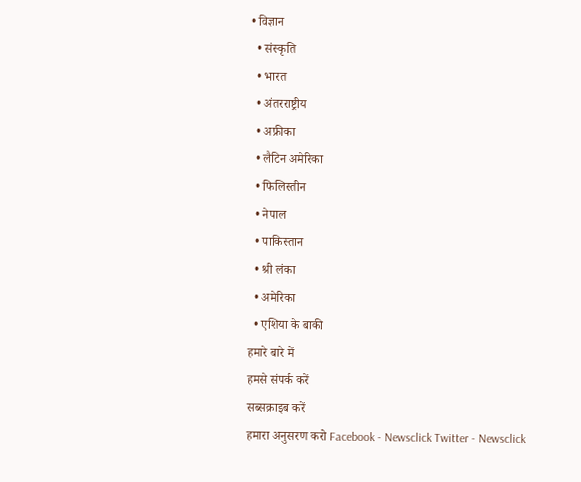• विज्ञान
  • संस्कृति
  • भारत
  • अंतरराष्ट्रीय
  • अफ्रीका
  • लैटिन अमेरिका
  • फिलिस्तीन
  • नेपाल
  • पाकिस्तान
  • श्री लंका
  • अमेरिका
  • एशिया के बाकी
हमारे बारे में
हमसे संपर्क करें
सब्सक्राइब करें
हमारा अनुसरण करो Facebook - Newsclick Twitter - Newsclick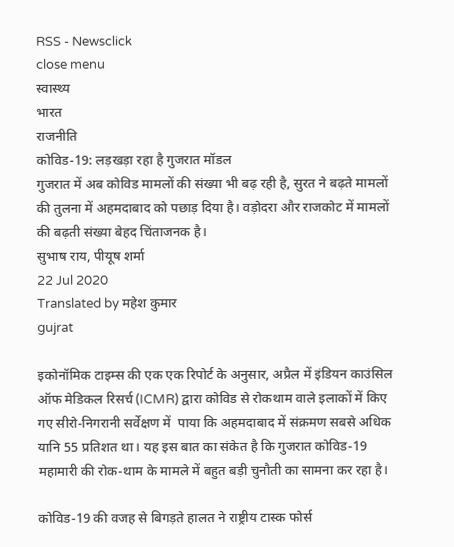RSS - Newsclick
close menu
स्वास्थ्य
भारत
राजनीति
कोविड-19: लड़खड़ा रहा है गुजरात मॉडल
गुजरात में अब कोविड मामलों की संख्या भी बढ़ रही है, सुरत ने बढ़ते मामलों की तुलना में अहमदाबाद को पछाड़ दिया है। वड़ोदरा और राजकोट में मामलों की बढ़ती संख्या बेहद चिंताजनक है।
सुभाष राय, पीयूष शर्मा
22 Jul 2020
Translated by महेश कुमार
gujrat

इकोनॉमिक टाइम्स की एक एक रिपोर्ट के अनुसार, अप्रैल में इंडियन काउंसिल ऑफ मेडिकल रिसर्च (ICMR) द्वारा कोविड से रोकथाम वाले इलाकों में किए गए सीरो-निगरानी सर्वेक्षण में  पाया कि अहमदाबाद में संक्रमण सबसे अधिक यानि 55 प्रतिशत था। यह इस बात का संकेत है कि गुजरात कोविड-19 महामारी की रोक-थाम के मामले में बहुत बड़ी चुनौती का सामना कर रहा है।

कोविड-19 की वजह से बिगड़ते हालत ने राष्ट्रीय टास्क फोर्स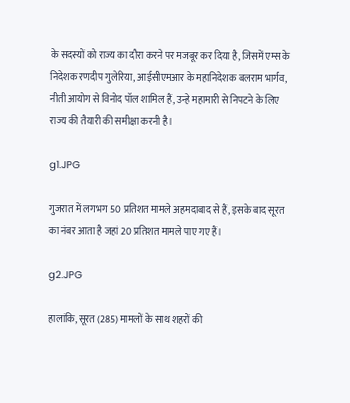के सदस्यों को राज्य का दौरा करने पर मजबूर कर दिया है, जिसमें एम्स के निदेशक रणदीप गुलेरिया, आईसीएमआर के महानिदेशक बलराम भार्गव, नीती आयोग से विनोद पॉल शामिल हैं, उन्हे महामारी से निपटने के लिए राज्य की तैयारी की समीक्षा करनी है।

g1.JPG

गुजरात में लगभग 50 प्रतिशत मामले अहमदाबाद से हैं, इसके बाद सूरत का नंबर आता है जहां 20 प्रतिशत मामले पाए गए हैं।

g2.JPG

हालांकि, सूरत (285) मामलों के साथ शहरों की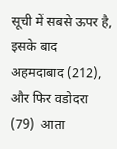सूची में सबसे ऊपर है, इसके बाद अहमदाबाद (212), और फिर वडोदरा (79)  आता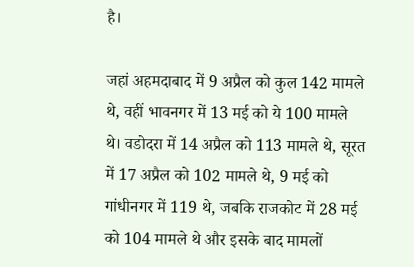है।

जहां अहमदाबाद में 9 अप्रैल को कुल 142 मामले थे, वहीं भावनगर में 13 मई को ये 100 मामले थे। वडोदरा में 14 अप्रैल को 113 मामले थे, सूरत में 17 अप्रैल को 102 मामले थे, 9 मई को गांधीनगर में 119 थे, जबकि राजकोट में 28 मई को 104 मामले थे और इसके बाद मामलों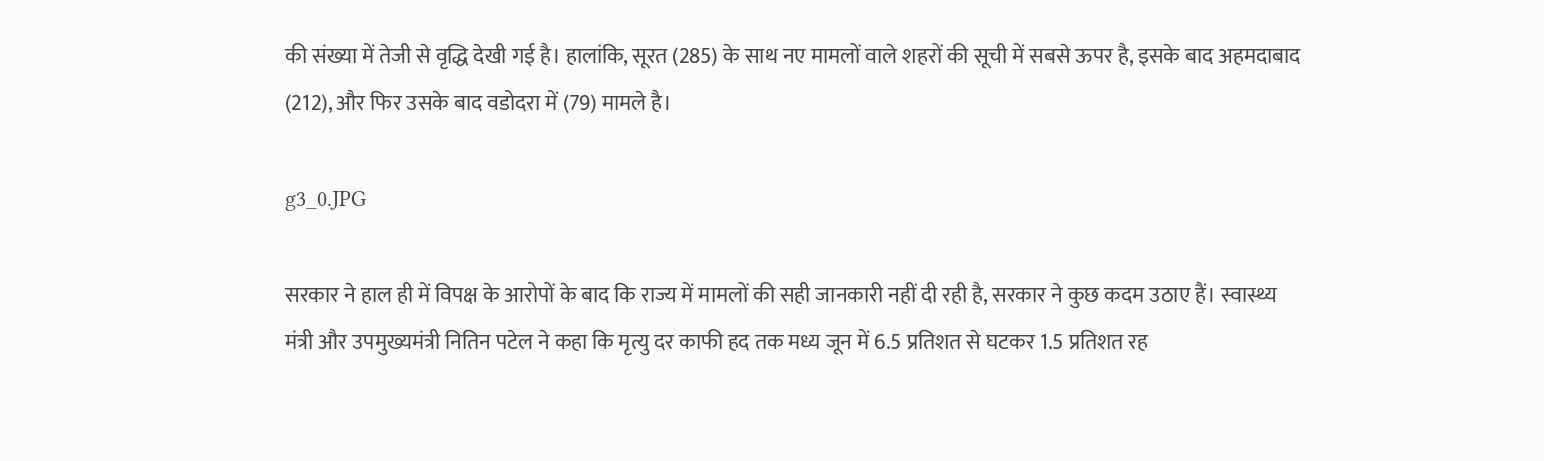की संख्या में तेजी से वृद्धि देखी गई है। हालांकि, सूरत (285) के साथ नए मामलों वाले शहरों की सूची में सबसे ऊपर है, इसके बाद अहमदाबाद (212), और फिर उसके बाद वडोदरा में (79) मामले है।

g3_0.JPG

सरकार ने हाल ही में विपक्ष के आरोपों के बाद कि राज्य में मामलों की सही जानकारी नहीं दी रही है, सरकार ने कुछ कदम उठाए हैं। स्वास्थ्य मंत्री और उपमुख्यमंत्री नितिन पटेल ने कहा कि मृत्यु दर काफी हद तक मध्य जून में 6.5 प्रतिशत से घटकर 1.5 प्रतिशत रह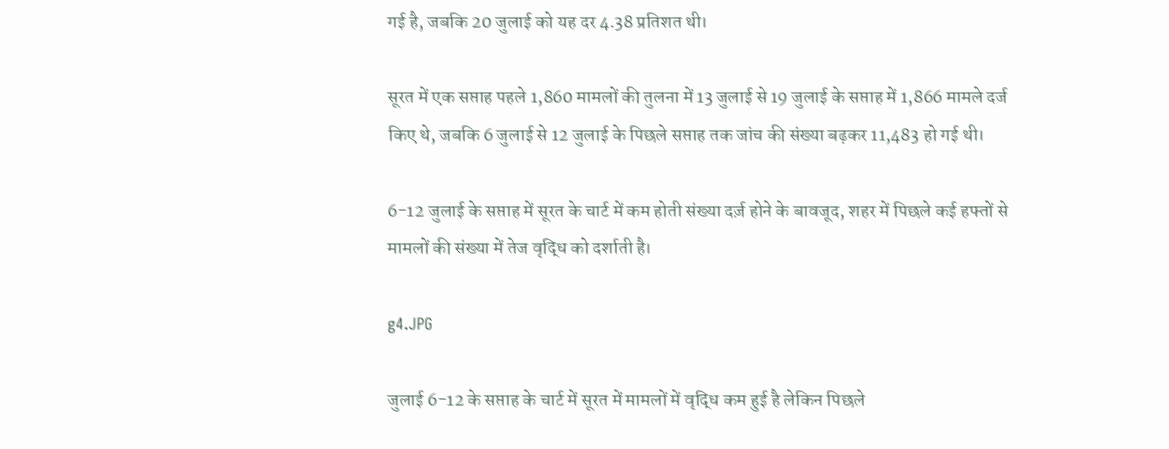गई है, जबकि 20 जुलाई को यह दर 4.38 प्रतिशत थी।

सूरत में एक सप्ताह पहले 1,860 मामलों की तुलना में 13 जुलाई से 19 जुलाई के सप्ताह में 1,866 मामले दर्ज किए थे, जबकि 6 जुलाई से 12 जुलाई के पिछले सप्ताह तक जांच की संख्या बढ़कर 11,483 हो गई थी।

6-12 जुलाई के सप्ताह में सूरत के चार्ट में कम होती संख्या दर्ज़ होने के बावजूद, शहर में पिछले कई हफ्तों से मामलों की संख्या में तेज वृद्धि को दर्शाती है।

g4.JPG

जुलाई 6-12 के सप्ताह के चार्ट में सूरत में मामलों में वृद्धि कम हुई है लेकिन पिछले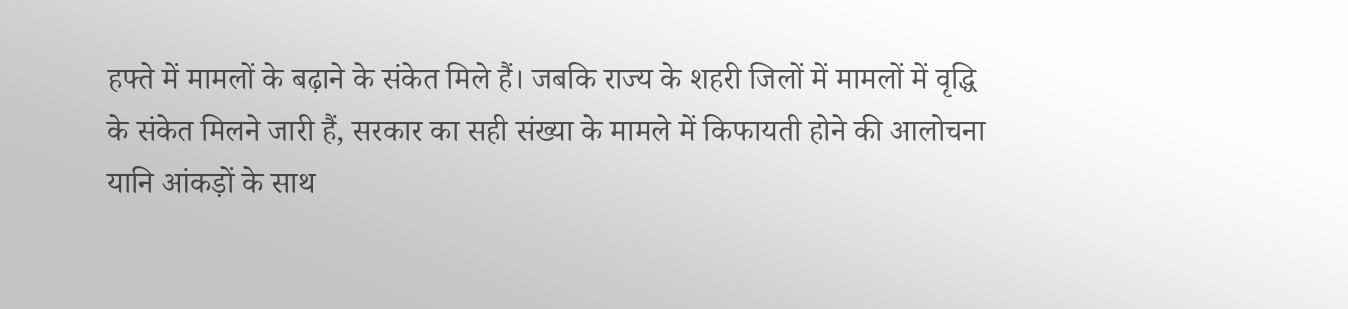हफ्ते में मामलों के बढ़ाने के संकेत मिले हैं। जबकि राज्य के शहरी जिलों में मामलों में वृद्धि के संकेत मिलने जारी हैं, सरकार का सही संख्या के मामले में किफायती होने की आलोचना यानि आंकड़ों के साथ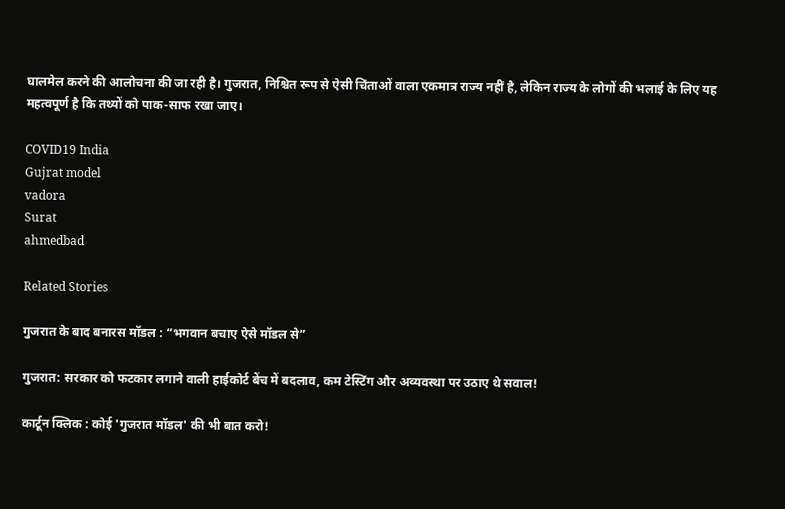घालमेल करने की आलोचना की जा रही है। गुजरात, निश्चित रूप से ऐसी चिंताओं वाला एकमात्र राज्य नहीं है, लेकिन राज्य के लोगों की भलाई के लिए यह महत्वपूर्ण है कि तथ्यों को पाक-साफ रखा जाए।

COVID19 India
Gujrat model
vadora
Surat
ahmedbad

Related Stories

गुजरात के बाद बनारस मॉडल : “भगवान बचाए ऐसे मॉडल से”

गुजरात: सरकार को फटकार लगाने वाली हाईकोर्ट बेंच में बदलाव, कम टेस्टिंग और अव्यवस्था पर उठाए थे सवाल!

कार्टून क्लिक : कोई 'गुजरात मॉडल' की भी बात करो!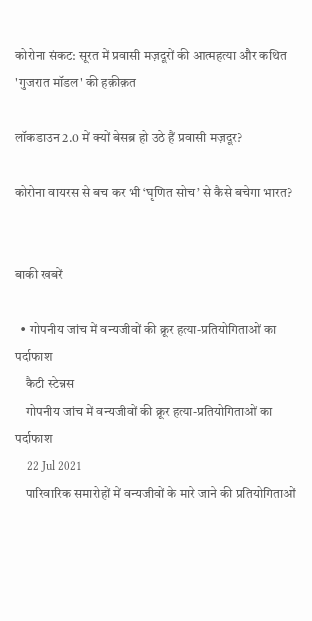कोरोना संकट: सूरत में प्रवासी मज़दूरों की आत्महत्या और कथित 'गुजरात मॉडल' की हक़ीक़त

लॉकडाउन 2.0 में क्यों बेसब्र हो उठे हैं प्रवासी मज़दूर?

कोरोना वायरस से बच कर भी ‘घृणित सोच’ से कैसे बचेगा भारत?


बाकी खबरें

  • गोपनीय जांच में वन्यजीवों की क्रूर हत्या-प्रतियोगिताओं का पर्दाफाश
    कैटी स्टेन्नस
    गोपनीय जांच में वन्यजीवों की क्रूर हत्या-प्रतियोगिताओं का पर्दाफाश
    22 Jul 2021
    पारिवारिक समारोहों में वन्यजीवों के मारे जाने की प्रतियोगिताओं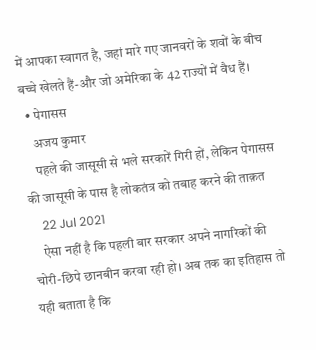में आपका स्वागत है, जहां मारे गए जानवरों के शवों के बीच बच्चे खेलते हैं-और जो अमेरिका के 42 राज्यों में वैध हैं।
  • पेगासस
    अजय कुमार
    पहले की जासूसी से भले सरकारें गिरी हों, लेकिन पेगासस की जासूसी के पास है लोकतंत्र को तबाह करने की ताक़त
    22 Jul 2021
    ऐसा नहीं है कि पहली बार सरकार अपने नागरिकों की चोरी-छिपे छानबीन करवा रही हो। अब तक का इतिहास तो यही बताता है कि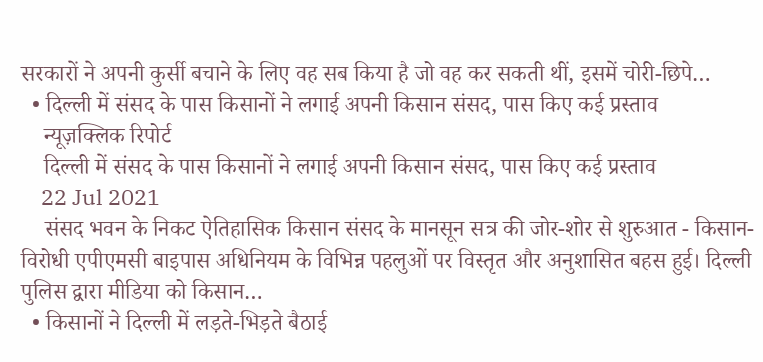सरकारों ने अपनी कुर्सी बचाने के लिए वह सब किया है जो वह कर सकती थीं, इसमें चोरी-छिपे…
  • दिल्ली में संसद के पास किसानों ने लगाई अपनी किसान संसद, पास किए कई प्रस्ताव
    न्यूज़क्लिक रिपोर्ट
    दिल्ली में संसद के पास किसानों ने लगाई अपनी किसान संसद, पास किए कई प्रस्ताव
    22 Jul 2021
    संसद भवन के निकट ऐतिहासिक किसान संसद के मानसून सत्र की जोर-शोर से शुरुआत - किसान-विरोधी एपीएमसी बाइपास अधिनियम के विभिन्न पहलुओं पर विस्तृत और अनुशासित बहस हुई। दिल्ली पुलिस द्वारा मीडिया को किसान…
  • किसानों ने दिल्ली में लड़ते-भिड़ते बैठाई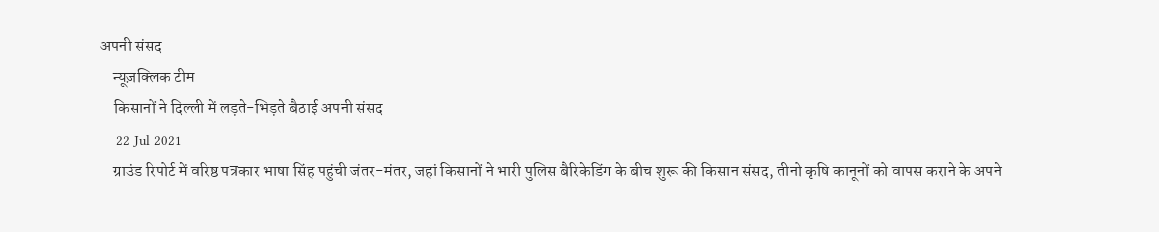अपनी संसद
    न्यूज़क्लिक टीम
    किसानों ने दिल्ली में लड़ते-भिड़ते बैठाई अपनी संसद
    22 Jul 2021
    ग्राउंड रिपोर्ट में वरिष्ठ पत्रकार भाषा सिंह पहुंची जंतर-मंतर, जहां किसानों ने भारी पुलिस बैरिकेडिंग के बीच शुरू की किसान संसद, तीनो कृषि कानूनों को वापस कराने के अपने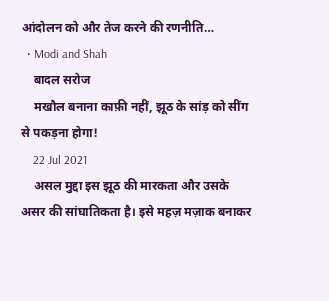आंदोलन को और तेज करने की रणनीति…
  • Modi and Shah
    बादल सरोज
    मखौल बनाना काफ़ी नहीं, झूठ के सांड़ को सींग से पकड़ना होगा!
    22 Jul 2021
    असल मुद्दा इस झूठ की मारकता और उसके असर की सांघातिकता है। इसे महज़ मज़ाक बनाकर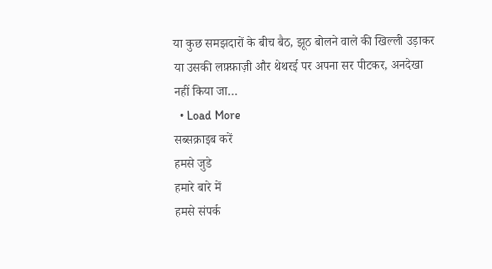या कुछ समझदारों के बीच बैठ, झूठ बोलने वाले की खिल्ली उड़ाकर या उसकी लफ़्फ़ाज़ी और थेथरई पर अपना सर पीटकर, अनदेखा नहीं किया जा…
  • Load More
सब्सक्राइब करें
हमसे जुडे
हमारे बारे में
हमसे संपर्क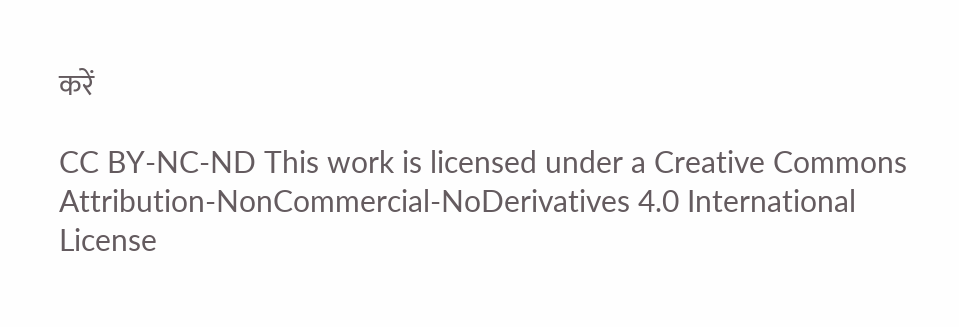करें

CC BY-NC-ND This work is licensed under a Creative Commons Attribution-NonCommercial-NoDerivatives 4.0 International License